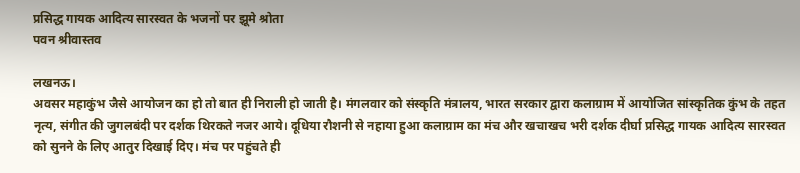प्रसिद्ध गायक आदित्य सारस्वत के भजनों पर झूमे श्रोता
पवन श्रीवास्तव

लखनऊ।
अवसर महाकुंभ जैसे आयोजन का हो तो बात ही निराली हो जाती है। मंगलवार को संस्कृति मंत्रालय, भारत सरकार द्वारा कलाग्राम में आयोजित सांस्कृतिक कुंभ के तहत नृत्य, संगीत की जुगलबंदी पर दर्शक थिरकते नजर आये। दूधिया रौशनी से नहाया हुआ कलाग्राम का मंच और खचाखच भरी दर्शक दीर्घा प्रसिद्ध गायक आदित्य सारस्वत को सुनने के लिए आतुर दिखाई दिए। मंच पर पहुंचते ही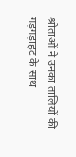श्रोताओं ने उनका तालियों की गड़गड़ाहट के साथ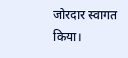जोरदार स्वागत किया।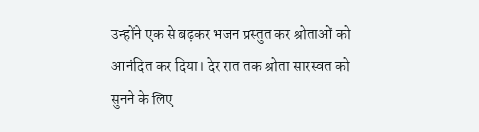उन्होंने एक से बढ़कर भजन प्रस्तुत कर श्रोताओं को आनंदित कर दिया। देर रात तक श्रोता सारस्वत को सुनने के लिए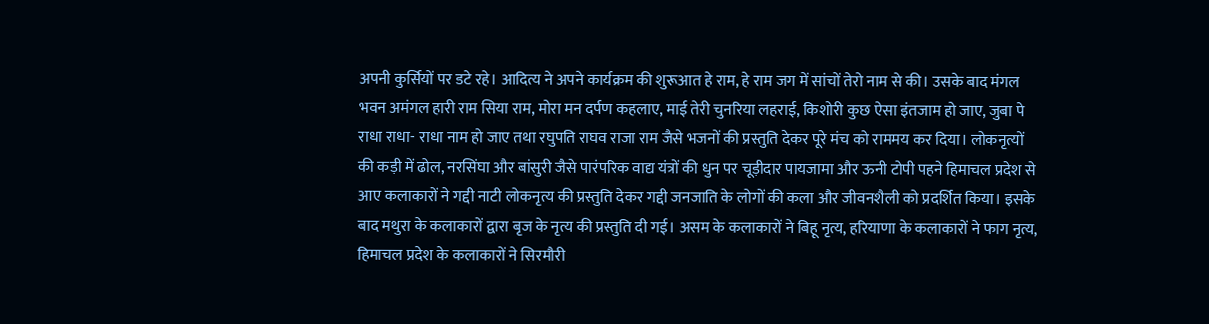अपनी कुर्सियों पर डटे रहे। आदित्य ने अपने कार्यक्रम की शुरूआत हे राम, हे राम जग में सांचों तेरो नाम से की। उसके बाद मंगल भवन अमंगल हारी राम सिया राम, मोरा मन दर्पण कहलाए, माई तेरी चुनरिया लहराई, किशोरी कुछ ऐसा इंतजाम हो जाए, जुबा पे राधा राधा- राधा नाम हो जाए तथा रघुपति राघव राजा राम जैसे भजनों की प्रस्तुति देकर पूरे मंच को राममय कर दिया। लोकनृत्यों की कड़ी में ढोल, नरसिंघा और बांसुरी जैसे पारंपरिक वाद्य यंत्रों की धुन पर चूड़ीदार पायजामा और ऊनी टोपी पहने हिमाचल प्रदेश से आए कलाकारों ने गद्दी नाटी लोकनृत्य की प्रस्तुति देकर गद्दी जनजाति के लोगों की कला और जीवनशैली को प्रदर्शित किया। इसके बाद मथुरा के कलाकारों द्वारा बृज के नृत्य की प्रस्तुति दी गई। असम के कलाकारों ने बिहू नृत्य, हरियाणा के कलाकारों ने फाग नृत्य, हिमाचल प्रदेश के कलाकारों ने सिरमौरी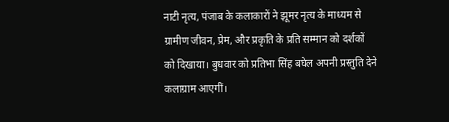नाटी नृत्य, पंजाब के कलाकारों ने झूमर नृत्य के माध्यम से ग्रामीण जीवन, प्रेम, और प्रकृति के प्रति सम्मान को दर्शकों को दिखाया। बुधवार को प्रतिभा सिंह बघेल अपनी प्रस्तुति देने कलाग्राम आएगीं।